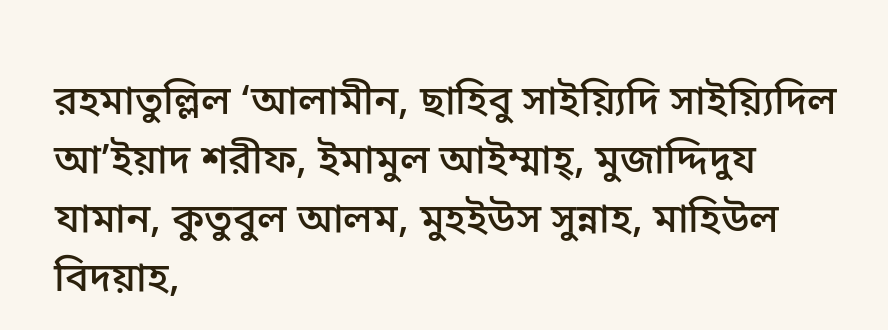রহমাতুল্লিল ‘আলামীন, ছাহিবু সাইয়্যিদি সাইয়্যিদিল আ’ইয়াদ শরীফ, ইমামুল আইম্মাহ্, মুজাদ্দিদুয যামান, কুতুবুল আলম, মুহইউস সুন্নাহ, মাহিউল বিদয়াহ,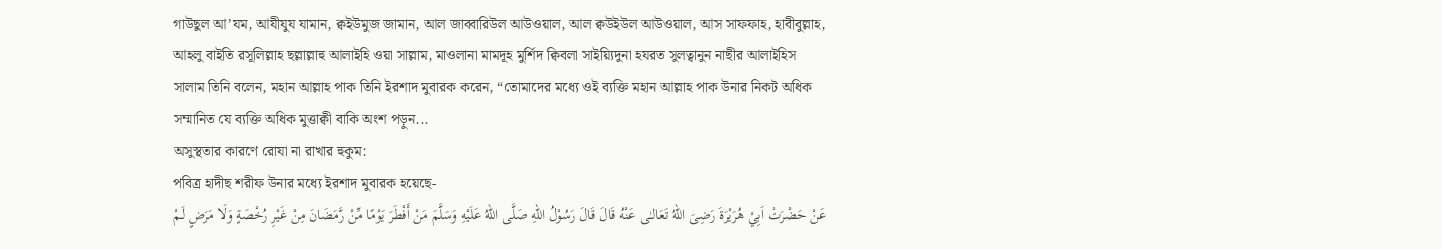গাউছুল আ’যম, আযীযুয যামান, ক্বইউমুজ জামান, আল জাব্বারিউল আউওয়াল, আল ক্বউইউল আউওয়াল, আস সাফফাহ, হাবীবুল্লাহ, আহলু বাইতি রসূলিল্লাহ ছল্লাল্লাহু আলাইহি ওয়া সাল্লাম, মাওলানা মামদূহ মুর্শিদ ক্বিবলা সাইয়্যিদুনা হযরত সুলত্বানুন নাছীর আলাইহিস সালাম তিনি বলেন, মহান আল্লাহ পাক তিনি ইরশাদ মুবারক করেন, “তোমাদের মধ্যে ওই ব্যক্তি মহান আল্লাহ পাক উনার নিকট অধিক সম্মানিত যে ব্যক্তি অধিক মুত্তাক্বী বাকি অংশ পড়ুন...
অসুস্থতার কারণে রোযা না রাখার হুকুম:
পবিত্র হাদীছ শরীফ উনার মধ্যে ইরশাদ মুবারক হয়েছে-
عَنْ حَضْرَتْ اَبِيْ هُرَيْرَةَ رَضِىَ اللهُ تَعَالـٰى عَنْهُ قَالَ قَالَ رَسُوْلُ اللهِ صَلَّى اللهُ عَلَيْهِ وَسَلَّمَ مَنْ أَفْطَرَ يَوْمًا مِّنْ رَّمَضَانَ مِنْ غَيْرِ رُخْصَةٍ وَلَا مَرَضٍ لَـمْ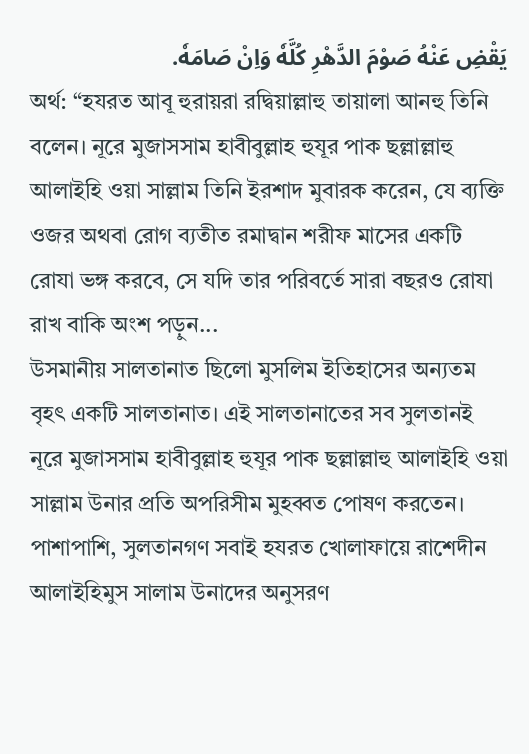يَقْضِ عَنْهُ صَوْمَ الدَّهْرِ كُلَّهٗ وَاِنْ صَامَهٗ.
অর্থ: “হযরত আবূ হুরায়রা রদ্বিয়াল্লাহু তায়ালা আনহু তিনি বলেন। নূরে মুজাসসাম হাবীবুল্লাহ হুযূর পাক ছল্লাল্লাহু আলাইহি ওয়া সাল্লাম তিনি ইরশাদ মুবারক করেন, যে ব্যক্তি ওজর অথবা রোগ ব্যতীত রমাদ্বান শরীফ মাসের একটি রোযা ভঙ্গ করবে, সে যদি তার পরিবর্তে সারা বছরও রোযা রাখ বাকি অংশ পড়ুন...
উসমানীয় সালতানাত ছিলো মুসলিম ইতিহাসের অন্যতম বৃহৎ একটি সালতানাত। এই সালতানাতের সব সুলতানই নূরে মুজাসসাম হাবীবুল্লাহ হুযূর পাক ছল্লাল্লাহু আলাইহি ওয়া সাল্লাম উনার প্রতি অপরিসীম মুহব্বত পোষণ করতেন। পাশাপাশি, সুলতানগণ সবাই হযরত খোলাফায়ে রাশেদীন আলাইহিমুস সালাম উনাদের অনুসরণ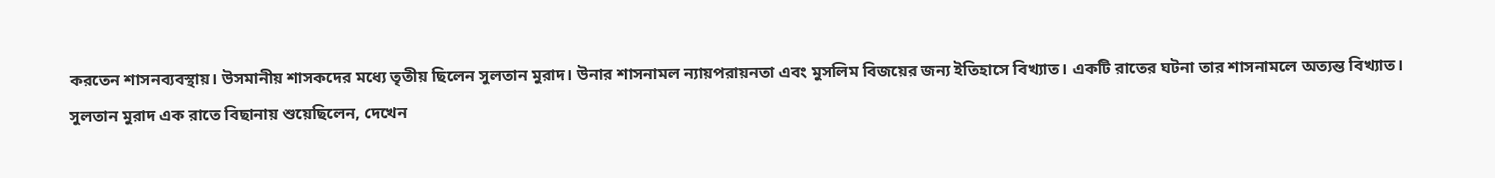করতেন শাসনব্যবস্থায়। উসমানীয় শাসকদের মধ্যে তৃতীয় ছিলেন সুলতান মুরাদ। উনার শাসনামল ন্যায়পরায়নতা এবং মুসলিম বিজয়ের জন্য ইতিহাসে বিখ্যাত। একটি রাতের ঘটনা তার শাসনামলে অত্যন্ত বিখ্যাত।
সুলতান মুরাদ এক রাতে বিছানায় শুয়েছিলেন, দেখেন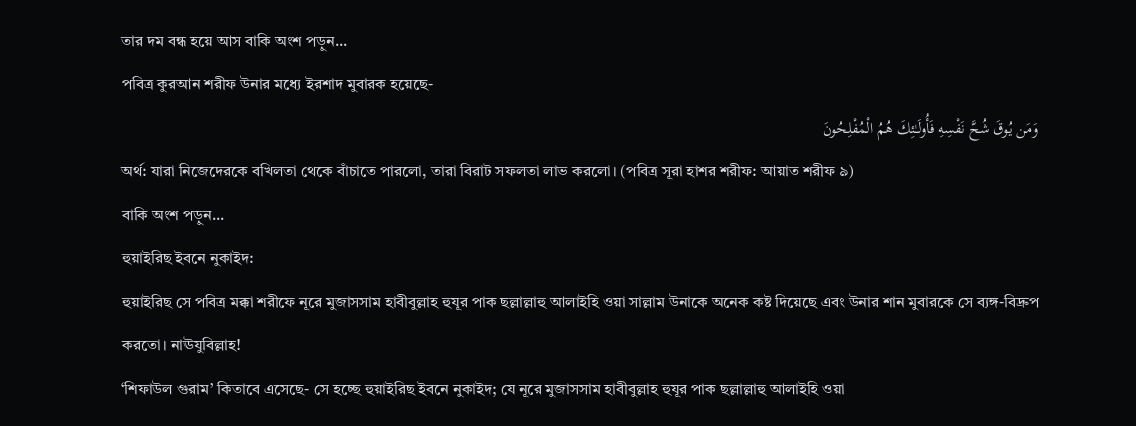তার দম বন্ধ হয়ে আস বাকি অংশ পড়ুন...
পবিত্র কুরআন শরীফ উনার মধ্যে ইরশাদ মুবারক হয়েছে-
وَمَن يُوقَ شُحَّ نَفْسِهِ فَأُولَـٰئِكَ هُمُ الْمُفْلِحُونَ
অর্থ: যারা নিজেদেরকে বখিলতা থেকে বাঁচাতে পারলো, তারা বিরাট সফলতা লাভ করলো। (পবিত্র সূরা হাশর শরীফ: আয়াত শরীফ ৯)
বাকি অংশ পড়ুন...
হুয়াইরিছ ইবনে নুকাইদ:
হুয়াইরিছ সে পবিত্র মক্কা শরীফে নূরে মুজাসসাম হাবীবুল্লাহ হুযূর পাক ছল্লাল্লাহু আলাইহি ওয়া সাল্লাম উনাকে অনেক কষ্ট দিয়েছে এবং উনার শান মুবারকে সে ব্যঙ্গ-বিদ্রুপ করতো। নাঊযুবিল্লাহ!
‘শিফাউল গুরাম’ কিতাবে এসেছে- সে হচ্ছে হুয়াইরিছ ইবনে নুকাইদ; যে নূরে মুজাসসাম হাবীবুল্লাহ হুযূর পাক ছল্লাল্লাহু আলাইহি ওয়া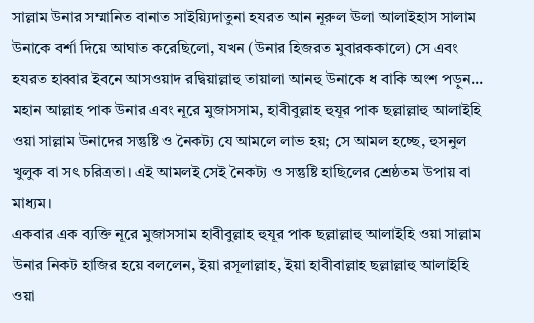সাল্লাম উনার সম্মানিত বানাত সাইয়্যিদাতুনা হযরত আন নূরুল ঊলা আলাইহাস সালাম উনাকে বর্শা দিয়ে আঘাত করেছিলো, যখন (উনার হিজরত মুবারককালে) সে এবং হযরত হাব্বার ইবনে আসওয়াদ রদ্বিয়াল্লাহু তায়ালা আনহু উনাকে ধ বাকি অংশ পড়ুন...
মহান আল্লাহ পাক উনার এবং নূরে মুজাসসাম, হাবীবুল্লাহ হুযূর পাক ছল্লাল্লাহু আলাইহি ওয়া সাল্লাম উনাদের সন্তুষ্টি ও নৈকট্য যে আমলে লাভ হয়; সে আমল হচ্ছে, হুসনুল খুলুক বা সৎ চরিত্রতা। এই আমলই সেই নৈকট্য ও সন্তুষ্টি হাছিলের শ্রেষ্ঠতম উপায় বা মাধ্যম।
একবার এক ব্যক্তি নূরে মুজাসসাম হাবীবুল্লাহ হুযূর পাক ছল্লাল্লাহু আলাইহি ওয়া সাল্লাম উনার নিকট হাজির হয়ে বললেন, ইয়া রসূলাল্লাহ, ইয়া হাবীবাল্লাহ ছল্লাল্লাহু আলাইহি ওয়া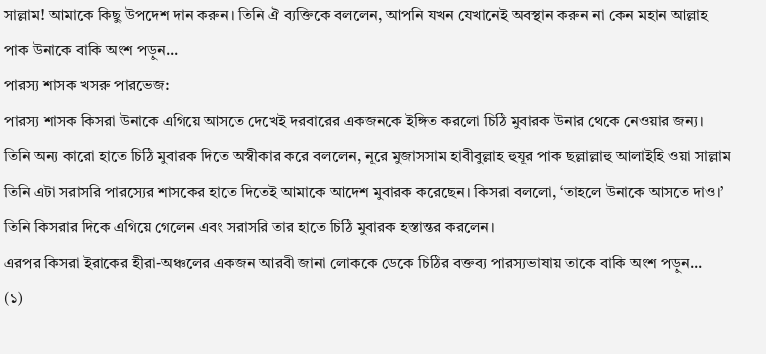সাল্লাম! আমাকে কিছু উপদেশ দান করুন। তিনি ঐ ব্যক্তিকে বললেন, আপনি যখন যেখানেই অবস্থান করুন না কেন মহান আল্লাহ পাক উনাকে বাকি অংশ পড়ুন...
পারস্য শাসক খসরু পারভেজ:
পারস্য শাসক কিসরা উনাকে এগিয়ে আসতে দেখেই দরবারের একজনকে ইঙ্গিত করলো চিঠি মুবারক উনার থেকে নেওয়ার জন্য।
তিনি অন্য কারো হাতে চিঠি মুবারক দিতে অস্বীকার করে বললেন, নূরে মুজাসসাম হাবীবুল্লাহ হুযূর পাক ছল্লাল্লাহু আলাইহি ওয়া সাল্লাম তিনি এটা সরাসরি পারস্যের শাসকের হাতে দিতেই আমাকে আদেশ মুবারক করেছেন। কিসরা বললো, ‘তাহলে উনাকে আসতে দাও।’ তিনি কিসরার দিকে এগিয়ে গেলেন এবং সরাসরি তার হাতে চিঠি মুবারক হস্তান্তর করলেন।
এরপর কিসরা ইরাকের হীরা-অঞ্চলের একজন আরবী জানা লোককে ডেকে চিঠির বক্তব্য পারস্যভাষায় তাকে বাকি অংশ পড়ুন...
(১)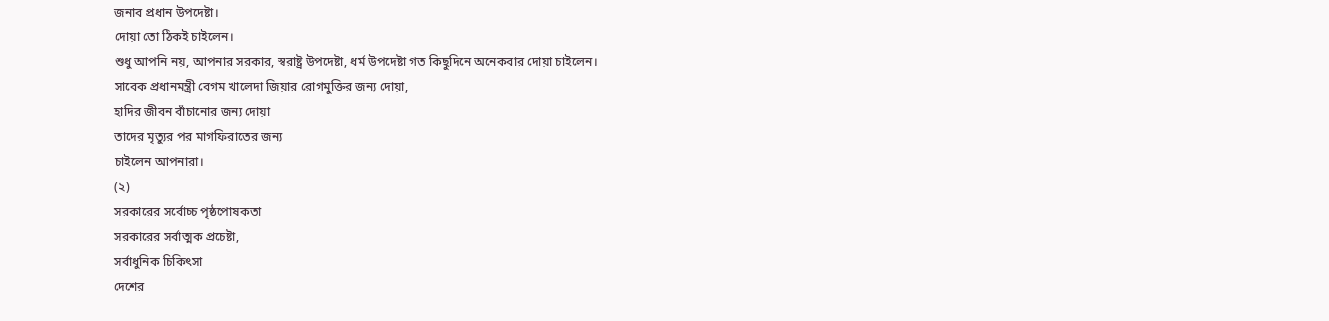জনাব প্রধান উপদেষ্টা।
দোয়া তো ঠিকই চাইলেন।
শুধু আপনি নয়, আপনার সরকার, স্বরাষ্ট্র উপদেষ্টা, ধর্ম উপদেষ্টা গত কিছুদিনে অনেকবার দোয়া চাইলেন।
সাবেক প্রধানমন্ত্রী বেগম খালেদা জিয়ার রোগমুক্তির জন্য দোয়া,
হাদির জীবন বাঁচানোর জন্য দোয়া
তাদের মৃত্যুর পর মাগফিরাতের জন্য
চাইলেন আপনারা।
(২)
সরকারের সর্বোচ্চ পৃষ্ঠপোষকতা
সরকারের সর্বাত্মক প্রচেষ্টা,
সর্বাধুনিক চিকিৎসা
দেশের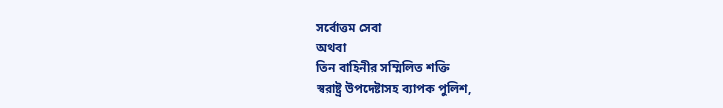সর্বোত্তম সেবা
অথবা
তিন বাহিনীর সম্মিলিত শক্তি
স্বরাষ্ট্র উপদেষ্টাসহ ব্যাপক পুলিশ,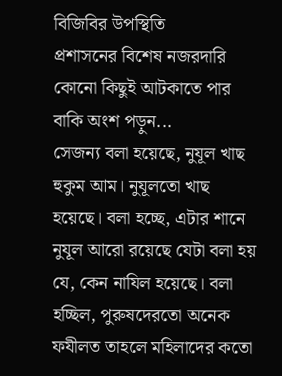বিজিবির উপস্থিতি
প্রশাসনের বিশেষ নজরদারি
কোনো কিছুই আটকাতে পার বাকি অংশ পড়ুন...
সেজন্য বলা হয়েছে, নুযূল খাছ হুকুম আম। নুযূলতো খাছ হয়েছে। বলা হচ্ছে, এটার শানে নুযূল আরো রয়েছে যেটা বলা হয় যে, কেন নাযিল হয়েছে। বলা হচ্ছিল, পুরুষদেরতো অনেক ফযীলত তাহলে মহিলাদের কতো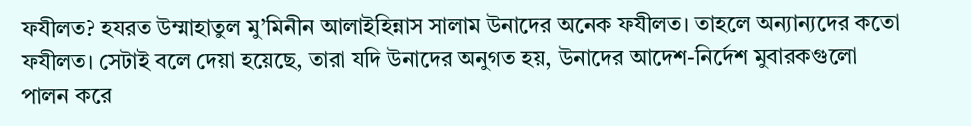ফযীলত? হযরত উম্মাহাতুল মু’মিনীন আলাইহিন্নাস সালাম উনাদের অনেক ফযীলত। তাহলে অন্যান্যদের কতো ফযীলত। সেটাই বলে দেয়া হয়েছে, তারা যদি উনাদের অনুগত হয়, উনাদের আদেশ-নির্দেশ মুবারকগুলো পালন করে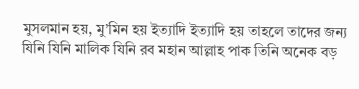মুসলমান হয়, মু’মিন হয় ইত্যাদি ইত্যাদি হয় তাহলে তাদের জন্য যিনি যিনি মালিক যিনি রব মহান আল্লাহ পাক তিনি অনেক বড়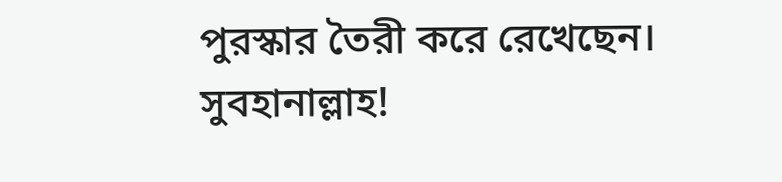পুরস্কার তৈরী করে রেখেছেন। সুবহানাল্লাহ!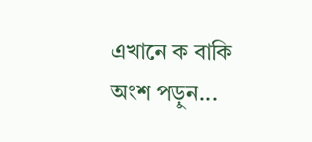এখানে ক বাকি অংশ পড়ুন...